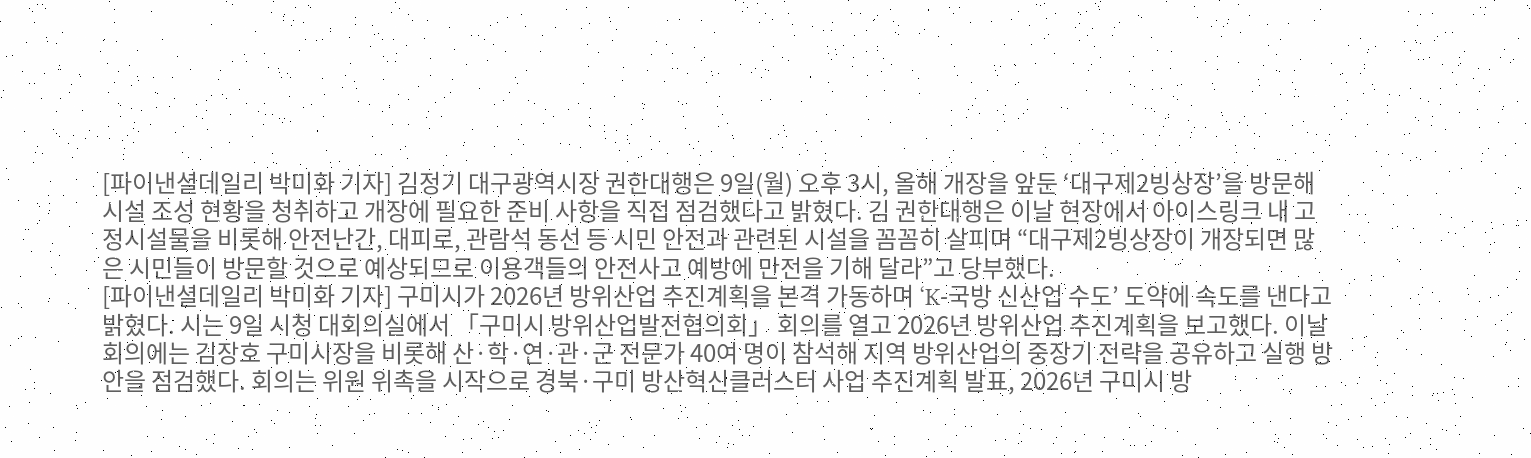[파이낸셜데일리 박미화 기자] 김정기 대구광역시장 권한대행은 9일(월) 오후 3시, 올해 개장을 앞둔 ‘대구제2빙상장’을 방문해 시설 조성 현황을 청취하고 개장에 필요한 준비 사항을 직접 점검했다고 밝혔다. 김 권한대행은 이날 현장에서 아이스링크 내 고정시설물을 비롯해 안전난간, 대피로, 관람석 동선 등 시민 안전과 관련된 시설을 꼼꼼히 살피며 “대구제2빙상장이 개장되면 많은 시민들이 방문할 것으로 예상되므로 이용객들의 안전사고 예방에 만전을 기해 달라”고 당부했다.
[파이낸셜데일리 박미화 기자] 구미시가 2026년 방위산업 추진계획을 본격 가동하며 ‘K-국방 신산업 수도’ 도약에 속도를 낸다고 밝혔다. 시는 9일 시청 대회의실에서 「구미시 방위산업발전협의회」 회의를 열고 2026년 방위산업 추진계획을 보고했다. 이날 회의에는 김장호 구미시장을 비롯해 산·학·연·관·군 전문가 40여 명이 참석해 지역 방위산업의 중장기 전략을 공유하고 실행 방안을 점검했다. 회의는 위원 위촉을 시작으로 경북·구미 방산혁신클러스터 사업 추진계획 발표, 2026년 구미시 방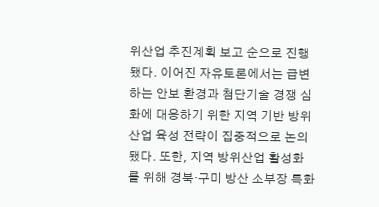위산업 추진계획 보고 순으로 진행됐다. 이어진 자유토론에서는 급변하는 안보 환경과 첨단기술 경쟁 심화에 대응하기 위한 지역 기반 방위산업 육성 전략이 집중적으로 논의됐다. 또한, 지역 방위산업 활성화를 위해 경북·구미 방산 소부장 특화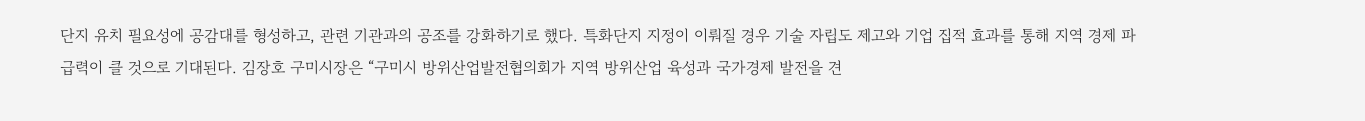단지 유치 필요성에 공감대를 형성하고, 관련 기관과의 공조를 강화하기로 했다. 특화단지 지정이 이뤄질 경우 기술 자립도 제고와 기업 집적 효과를 통해 지역 경제 파급력이 클 것으로 기대된다. 김장호 구미시장은 “구미시 방위산업발전협의회가 지역 방위산업 육성과 국가경제 발전을 견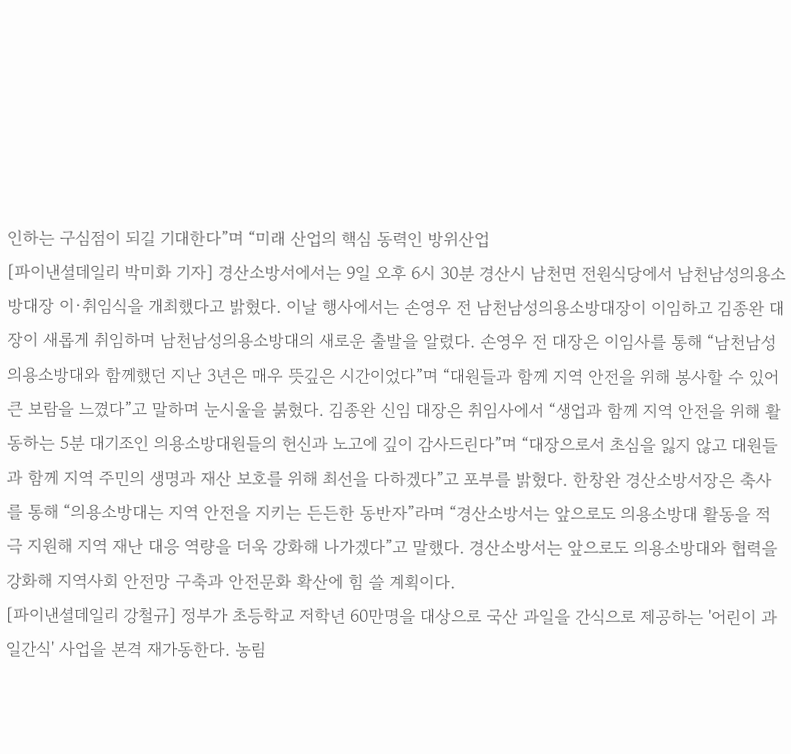인하는 구심점이 되길 기대한다”며 “미래 산업의 핵심 동력인 방위산업
[파이낸셜데일리 박미화 기자] 경산소방서에서는 9일 오후 6시 30분 경산시 남천면 전원식당에서 남천남성의용소방대장 이·취임식을 개최했다고 밝혔다. 이날 행사에서는 손영우 전 남천남성의용소방대장이 이임하고 김종완 대장이 새롭게 취임하며 남천남성의용소방대의 새로운 출발을 알렸다. 손영우 전 대장은 이임사를 통해 “남천남성의용소방대와 함께했던 지난 3년은 매우 뜻깊은 시간이었다”며 “대원들과 함께 지역 안전을 위해 봉사할 수 있어 큰 보람을 느꼈다”고 말하며 눈시울을 붉혔다. 김종완 신임 대장은 취임사에서 “생업과 함께 지역 안전을 위해 활동하는 5분 대기조인 의용소방대원들의 헌신과 노고에 깊이 감사드린다”며 “대장으로서 초심을 잃지 않고 대원들과 함께 지역 주민의 생명과 재산 보호를 위해 최선을 다하겠다”고 포부를 밝혔다. 한창완 경산소방서장은 축사를 통해 “의용소방대는 지역 안전을 지키는 든든한 동반자”라며 “경산소방서는 앞으로도 의용소방대 활동을 적극 지원해 지역 재난 대응 역량을 더욱 강화해 나가겠다”고 말했다. 경산소방서는 앞으로도 의용소방대와 협력을 강화해 지역사회 안전망 구축과 안전문화 확산에 힘 쓸 계획이다.
[파이낸셜데일리 강철규] 정부가 초등학교 저학년 60만명을 대상으로 국산 과일을 간식으로 제공하는 '어린이 과일간식' 사업을 본격 재가동한다. 농림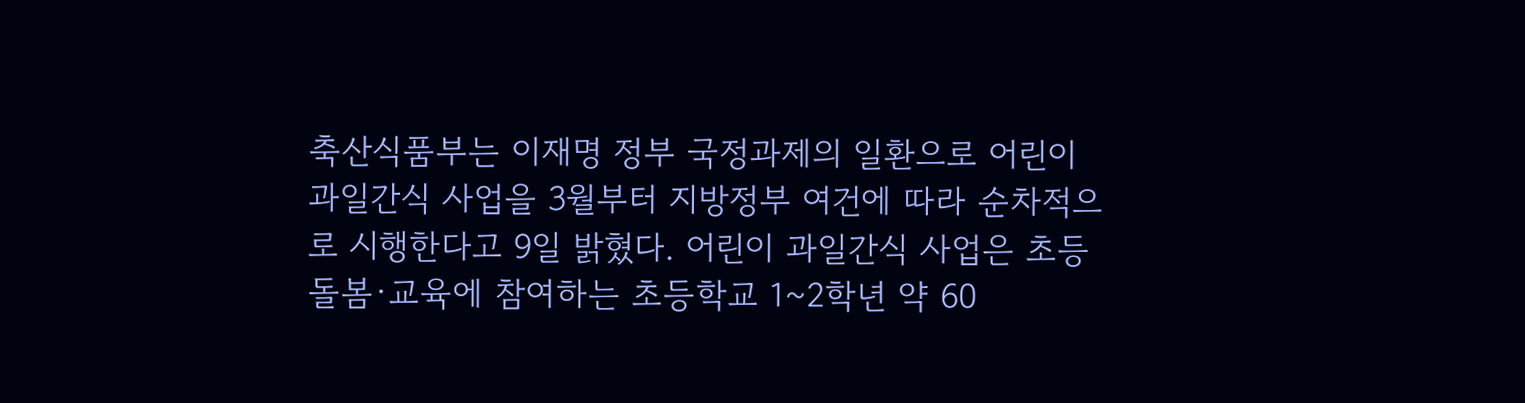축산식품부는 이재명 정부 국정과제의 일환으로 어린이 과일간식 사업을 3월부터 지방정부 여건에 따라 순차적으로 시행한다고 9일 밝혔다. 어린이 과일간식 사업은 초등 돌봄·교육에 참여하는 초등학교 1~2학년 약 60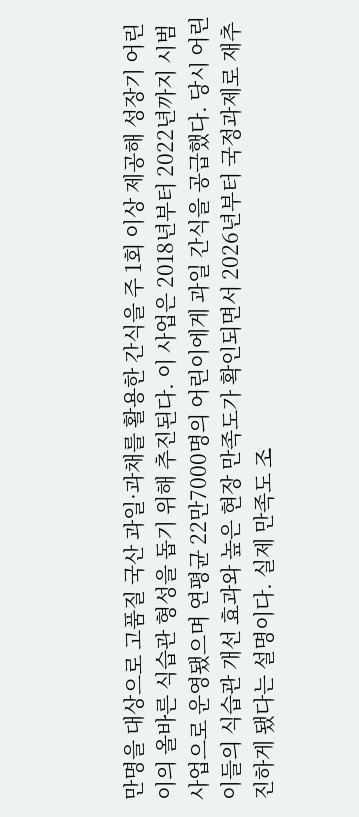만명을 대상으로 고품질 국산 과일·과채를 활용한 간식을 주 1회 이상 제공해 성장기 어린이의 올바른 식습관 형성을 돕기 위해 추진된다. 이 사업은 2018년부터 2022년까지 시범사업으로 운영됐으며 연평균 22만7000명의 어린이에게 과일 간식을 공급했다. 당시 어린이들의 식습관 개선 효과와 높은 현장 만족도가 확인되면서 2026년부터 국정과제로 재추진하게 됐다는 설명이다. 실제 만족도 조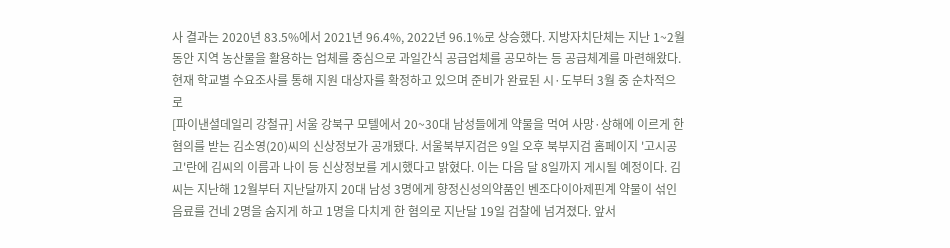사 결과는 2020년 83.5%에서 2021년 96.4%, 2022년 96.1%로 상승했다. 지방자치단체는 지난 1~2월 동안 지역 농산물을 활용하는 업체를 중심으로 과일간식 공급업체를 공모하는 등 공급체계를 마련해왔다. 현재 학교별 수요조사를 통해 지원 대상자를 확정하고 있으며 준비가 완료된 시·도부터 3월 중 순차적으로
[파이낸셜데일리 강철규] 서울 강북구 모텔에서 20~30대 남성들에게 약물을 먹여 사망·상해에 이르게 한 혐의를 받는 김소영(20)씨의 신상정보가 공개됐다. 서울북부지검은 9일 오후 북부지검 홈페이지 '고시공고'란에 김씨의 이름과 나이 등 신상정보를 게시했다고 밝혔다. 이는 다음 달 8일까지 게시될 예정이다. 김씨는 지난해 12월부터 지난달까지 20대 남성 3명에게 향정신성의약품인 벤조다이아제핀계 약물이 섞인 음료를 건네 2명을 숨지게 하고 1명을 다치게 한 혐의로 지난달 19일 검찰에 넘겨졌다. 앞서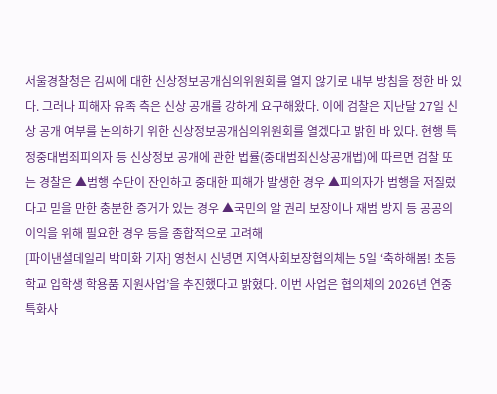서울경찰청은 김씨에 대한 신상정보공개심의위원회를 열지 않기로 내부 방침을 정한 바 있다. 그러나 피해자 유족 측은 신상 공개를 강하게 요구해왔다. 이에 검찰은 지난달 27일 신상 공개 여부를 논의하기 위한 신상정보공개심의위원회를 열겠다고 밝힌 바 있다. 현행 특정중대범죄피의자 등 신상정보 공개에 관한 법률(중대범죄신상공개법)에 따르면 검찰 또는 경찰은 ▲범행 수단이 잔인하고 중대한 피해가 발생한 경우 ▲피의자가 범행을 저질렀다고 믿을 만한 충분한 증거가 있는 경우 ▲국민의 알 권리 보장이나 재범 방지 등 공공의 이익을 위해 필요한 경우 등을 종합적으로 고려해
[파이낸셜데일리 박미화 기자] 영천시 신녕면 지역사회보장협의체는 5일 ‘축하해봄! 초등학교 입학생 학용품 지원사업’을 추진했다고 밝혔다. 이번 사업은 협의체의 2026년 연중 특화사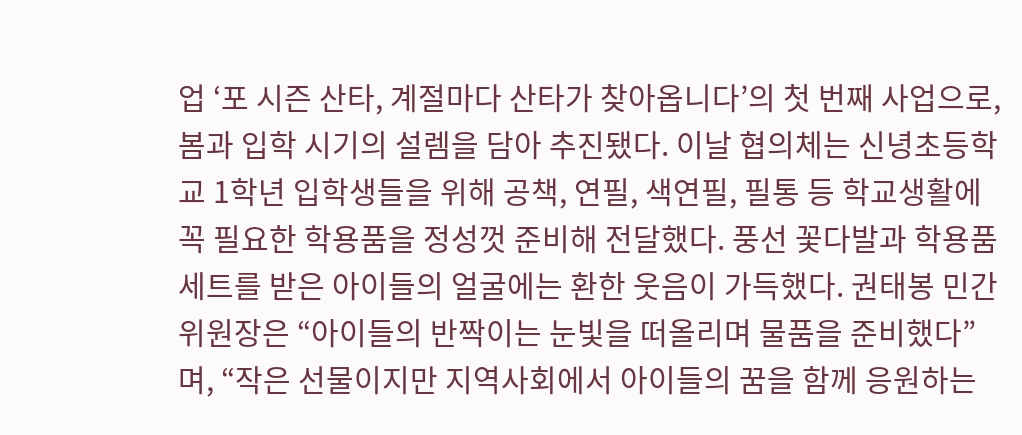업 ‘포 시즌 산타, 계절마다 산타가 찾아옵니다’의 첫 번째 사업으로, 봄과 입학 시기의 설렘을 담아 추진됐다. 이날 협의체는 신녕초등학교 1학년 입학생들을 위해 공책, 연필, 색연필, 필통 등 학교생활에 꼭 필요한 학용품을 정성껏 준비해 전달했다. 풍선 꽃다발과 학용품 세트를 받은 아이들의 얼굴에는 환한 웃음이 가득했다. 권태봉 민간위원장은 “아이들의 반짝이는 눈빛을 떠올리며 물품을 준비했다”며, “작은 선물이지만 지역사회에서 아이들의 꿈을 함께 응원하는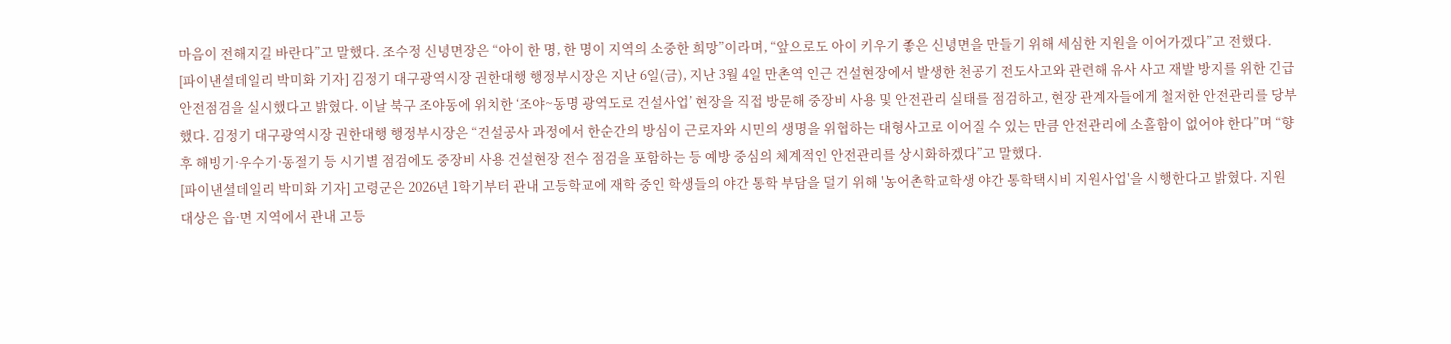마음이 전해지길 바란다”고 말했다. 조수정 신녕면장은 “아이 한 명, 한 명이 지역의 소중한 희망”이라며, “앞으로도 아이 키우기 좋은 신녕면을 만들기 위해 세심한 지원을 이어가겠다”고 전했다.
[파이낸셜데일리 박미화 기자] 김정기 대구광역시장 권한대행 행정부시장은 지난 6일(금), 지난 3월 4일 만촌역 인근 건설현장에서 발생한 천공기 전도사고와 관련해 유사 사고 재발 방지를 위한 긴급 안전점검을 실시했다고 밝혔다. 이날 북구 조야동에 위치한 ‘조야~동명 광역도로 건설사업’ 현장을 직접 방문해 중장비 사용 및 안전관리 실태를 점검하고, 현장 관계자들에게 철저한 안전관리를 당부했다. 김정기 대구광역시장 권한대행 행정부시장은 “건설공사 과정에서 한순간의 방심이 근로자와 시민의 생명을 위협하는 대형사고로 이어질 수 있는 만큼 안전관리에 소홀함이 없어야 한다”며 “향후 해빙기·우수기·동절기 등 시기별 점검에도 중장비 사용 건설현장 전수 점검을 포함하는 등 예방 중심의 체계적인 안전관리를 상시화하겠다”고 말했다.
[파이낸셜데일리 박미화 기자] 고령군은 2026년 1학기부터 관내 고등학교에 재학 중인 학생들의 야간 통학 부담을 덜기 위해 '농어촌학교학생 야간 통학택시비 지원사업'을 시행한다고 밝혔다. 지원 대상은 읍·면 지역에서 관내 고등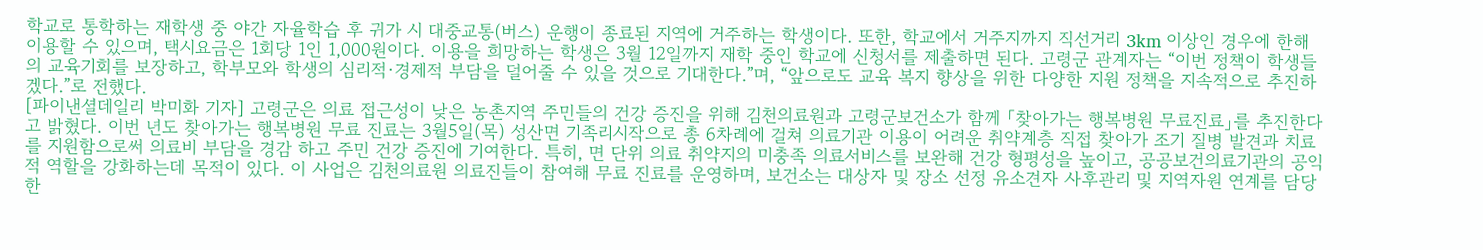학교로 통학하는 재학생 중 야간 자율학습 후 귀가 시 대중교통(버스) 운행이 종료된 지역에 거주하는 학생이다. 또한, 학교에서 거주지까지 직선거리 3km 이상인 경우에 한해 이용할 수 있으며, 택시요금은 1회당 1인 1,000원이다. 이용을 희망하는 학생은 3월 12일까지 재학 중인 학교에 신청서를 제출하면 된다. 고령군 관계자는 “이번 정책이 학생들의 교육기회를 보장하고, 학부모와 학생의 심리적·경제적 부담을 덜어줄 수 있을 것으로 기대한다.”며, “앞으로도 교육 복지 향상을 위한 다양한 지원 정책을 지속적으로 추진하겠다.”로 전했다.
[파이낸셜데일리 박미화 기자] 고령군은 의료 접근성이 낮은 농촌지역 주민들의 건강 증진을 위해 김천의료원과 고령군보건소가 함께 「찾아가는 행복병원 무료진료」를 추진한다고 밝혔다. 이번 년도 찾아가는 행복병원 무료 진료는 3월5일(목) 성산면 기족리시작으로 총 6차례에 걸쳐 의료기관 이용이 어려운 취약계층 직접 찾아가 조기 질병 발견과 치료를 지원함으로써 의료비 부담을 경감 하고 주민 건강 증진에 기여한다. 특히, 면 단위 의료 취약지의 미충족 의료서비스를 보완해 건강 형평성을 높이고, 공공보건의료기관의 공익적 역할을 강화하는데 목적이 있다. 이 사업은 김천의료원 의료진들이 참여해 무료 진료를 운영하며, 보건소는 대상자 및 장소 선정 유소견자 사후관리 및 지역자원 연계를 담당한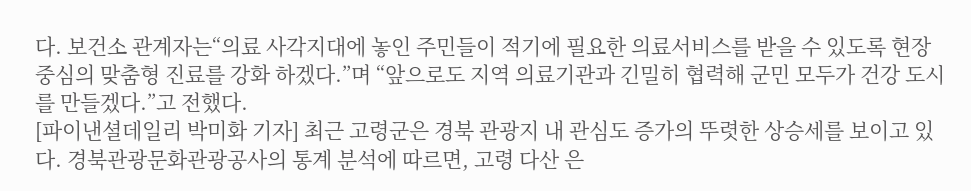다. 보건소 관계자는“의료 사각지대에 놓인 주민들이 적기에 필요한 의료서비스를 받을 수 있도록 현장 중심의 맞춤형 진료를 강화 하겠다.”며 “앞으로도 지역 의료기관과 긴밀히 협력해 군민 모두가 건강 도시를 만들겠다.”고 전했다.
[파이낸셜데일리 박미화 기자] 최근 고령군은 경북 관광지 내 관심도 증가의 뚜렷한 상승세를 보이고 있다. 경북관광문화관광공사의 통계 분석에 따르면, 고령 다산 은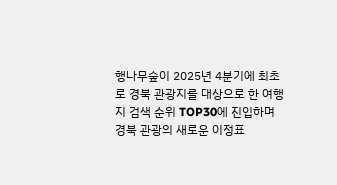행나무숲이 2025년 4분기에 최초로 경북 관광지를 대상으로 한 여행지 검색 순위 TOP30에 진입하며 경북 관광의 새로운 이정표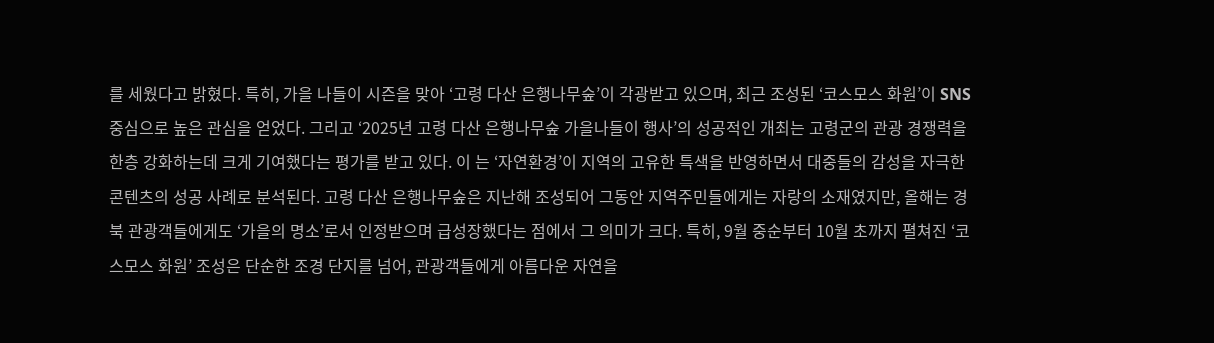를 세웠다고 밝혔다. 특히, 가을 나들이 시즌을 맞아 ‘고령 다산 은행나무숲’이 각광받고 있으며, 최근 조성된 ‘코스모스 화원’이 SNS 중심으로 높은 관심을 얻었다. 그리고 ‘2025년 고령 다산 은행나무숲 가을나들이 행사’의 성공적인 개최는 고령군의 관광 경쟁력을 한층 강화하는데 크게 기여했다는 평가를 받고 있다. 이 는 ‘자연환경’이 지역의 고유한 특색을 반영하면서 대중들의 감성을 자극한 콘텐츠의 성공 사례로 분석된다. 고령 다산 은행나무숲은 지난해 조성되어 그동안 지역주민들에게는 자랑의 소재였지만, 올해는 경북 관광객들에게도 ‘가을의 명소’로서 인정받으며 급성장했다는 점에서 그 의미가 크다. 특히, 9월 중순부터 10월 초까지 펼쳐진 ‘코스모스 화원’ 조성은 단순한 조경 단지를 넘어, 관광객들에게 아름다운 자연을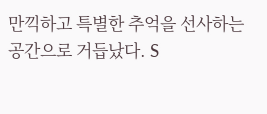만끽하고 특별한 추억을 선사하는 공간으로 거듭났다. S